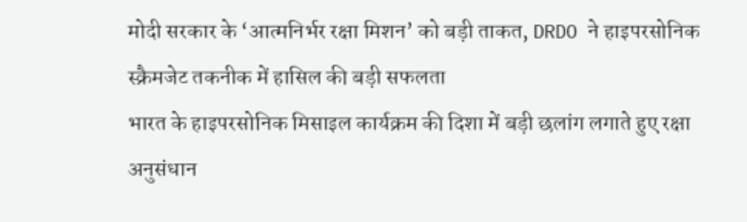मोदी सरकार के ‘आत्मनिर्भर रक्षा मिशन’ को बड़ी ताकत, DRDO ने हाइपरसोनिक स्क्रैमजेट तकनीक में हासिल की बड़ी सफलता
भारत के हाइपरसोनिक मिसाइल कार्यक्रम की दिशा में बड़ी छलांग लगाते हुए रक्षा अनुसंधान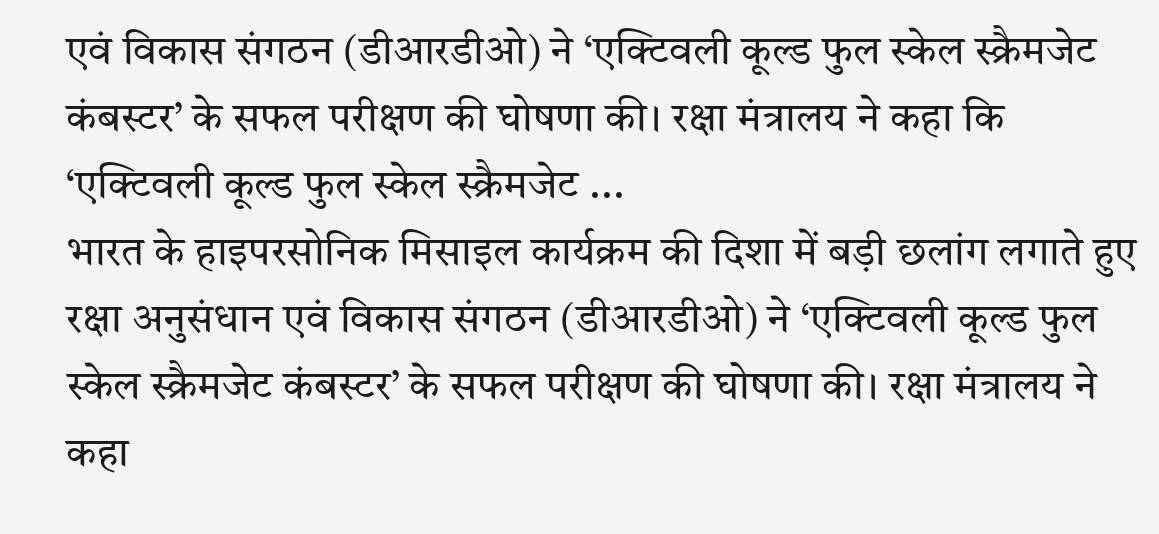एवं विकास संगठन (डीआरडीओ) ने ‘एक्टिवली कूल्ड फुल स्केल स्क्रैमजेट कंबस्टर’ के सफल परीक्षण की घोषणा की। रक्षा मंत्रालय ने कहा कि ‘एक्टिवली कूल्ड फुल स्केल स्क्रैमजेट ...
भारत के हाइपरसोनिक मिसाइल कार्यक्रम की दिशा में बड़ी छलांग लगाते हुए रक्षा अनुसंधान एवं विकास संगठन (डीआरडीओ) ने ‘एक्टिवली कूल्ड फुल स्केल स्क्रैमजेट कंबस्टर’ के सफल परीक्षण की घोषणा की। रक्षा मंत्रालय ने कहा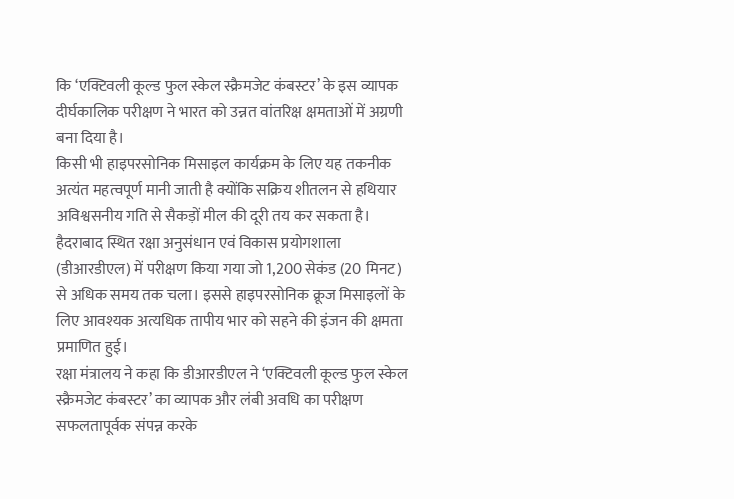कि ‘एक्टिवली कूल्ड फुल स्केल स्क्रैमजेट कंबस्टर’ के इस व्यापक दीर्घकालिक परीक्षण ने भारत को उन्नत वांतरिक्ष क्षमताओं में अग्रणी बना दिया है।
किसी भी हाइपरसोनिक मिसाइल कार्यक्रम के लिए यह तकनीक अत्यंत महत्वपूर्ण मानी जाती है क्योंकि सक्रिय शीतलन से हथियार अविश्वसनीय गति से सैकड़ों मील की दूरी तय कर सकता है। हैदराबाद स्थित रक्षा अनुसंधान एवं विकास प्रयोगशाला (डीआरडीएल) में परीक्षण किया गया जो 1,200 सेकंड (20 मिनट) से अधिक समय तक चला। इससे हाइपरसोनिक क्रूज मिसाइलों के लिए आवश्यक अत्यधिक तापीय भार को सहने की इंजन की क्षमता प्रमाणित हुई।
रक्षा मंत्रालय ने कहा कि डीआरडीएल ने ‘एक्टिवली कूल्ड फुल स्केल स्क्रैमजेट कंबस्टर’ का व्यापक और लंबी अवधि का परीक्षण सफलतापूर्वक संपन्न करके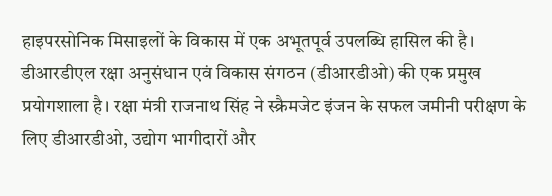हाइपरसोनिक मिसाइलों के विकास में एक अभूतपूर्व उपलब्धि हासिल की है।
डीआरडीएल रक्षा अनुसंधान एवं विकास संगठन (डीआरडीओ) की एक प्रमुख प्रयोगशाला है। रक्षा मंत्री राजनाथ सिंह ने स्क्रैमजेट इंजन के सफल जमीनी परीक्षण के लिए डीआरडीओ, उद्योग भागीदारों और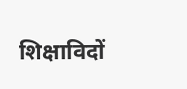शिक्षाविदों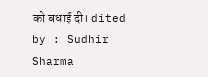को बधाई दी। dited by : Sudhir Sharma